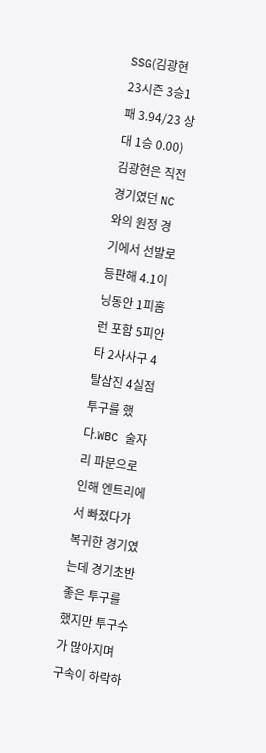SSG(김광현 23시즌 3승1패 3.94/23 상대 1승 0.00) 김광현은 직전 경기였던 NC와의 원정 경기에서 선발로등판해 4.1이닝동안 1피홈런 포함 5피안타 2사사구 4탈삼진 4실점 투구를 했다.WBC 술자리 파문으로 인해 엔트리에서 빠졌다가 복귀한 경기였는데 경기초반 좋은 투구를 했지만 투구수가 많아지며 구속이 하락하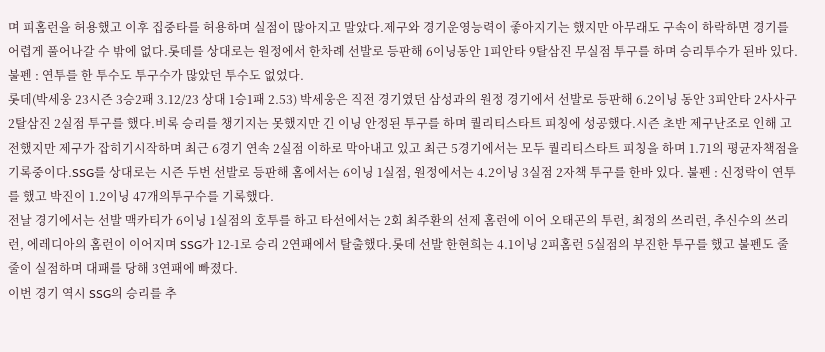며 피홈런을 허용했고 이후 집중타를 허용하며 실점이 많아지고 말았다.제구와 경기운영능력이 좋아지기는 했지만 아무래도 구속이 하락하면 경기를 어렵게 풀어나갈 수 밖에 없다.롯데를 상대로는 원정에서 한차례 선발로 등판해 6이닝동안 1피안타 9탈삼진 무실점 투구를 하며 승리투수가 된바 있다. 불펜 : 연투를 한 투수도 투구수가 많았던 투수도 없었다.
롯데(박세웅 23시즌 3승2패 3.12/23 상대 1승1패 2.53) 박세웅은 직전 경기였던 삼성과의 원정 경기에서 선발로 등판해 6.2이닝 동안 3피안타 2사사구 2탈삼진 2실점 투구를 했다.비록 승리를 챙기지는 못했지만 긴 이닝 안정된 투구를 하며 퀄리티스타트 피칭에 성공했다.시즌 초반 제구난조로 인해 고전했지만 제구가 잡히기시작하며 최근 6경기 연속 2실점 이하로 막아내고 있고 최근 5경기에서는 모두 퀄리티스타트 피칭을 하며 1.71의 평균자책점을 기록중이다.SSG를 상대로는 시즌 두번 선발로 등판해 홈에서는 6이닝 1실점, 원정에서는 4.2이닝 3실점 2자책 투구를 한바 있다. 불펜 : 신정락이 연투를 했고 박진이 1.2이닝 47개의투구수를 기록했다.
전날 경기에서는 선발 맥카티가 6이닝 1실점의 호투를 하고 타선에서는 2회 최주환의 선제 홈런에 이어 오태곤의 투런, 최정의 쓰리런, 추신수의 쓰리런, 에레디아의 홈런이 이어지며 SSG가 12-1로 승리 2연패에서 탈출했다.롯데 선발 한현희는 4.1이닝 2피홈런 5실점의 부진한 투구를 했고 불펜도 줄줄이 실점하며 대패를 당해 3연패에 빠졌다.
이번 경기 역시 SSG의 승리를 추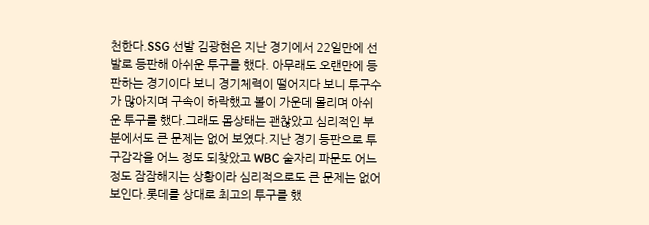천한다.SSG 선발 김광현은 지난 경기에서 22일만에 선발로 등판해 아쉬운 투구를 했다. 아무래도 오랜만에 등판하는 경기이다 보니 경기체력이 떨어지다 보니 투구수가 많아지며 구속이 하락했고 볼이 가운데 몰리며 아쉬운 투구를 했다.그래도 몸상태는 괜찮았고 심리적인 부분에서도 큰 문제는 없어 보였다.지난 경기 등판으로 투구감각을 어느 정도 되찾았고 WBC 술자리 파문도 어느 정도 잠잠해지는 상황이라 심리적으로도 큰 문제는 없어 보인다.롯데를 상대로 최고의 투구를 했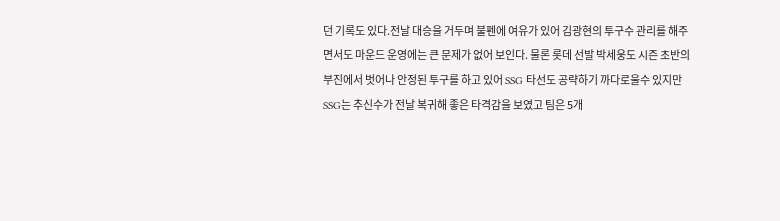던 기록도 있다.전날 대승을 거두며 불펜에 여유가 있어 김광현의 투구수 관리를 해주면서도 마운드 운영에는 큰 문제가 없어 보인다. 물론 롯데 선발 박세웅도 시즌 초반의 부진에서 벗어나 안정된 투구를 하고 있어 SSG 타선도 공략하기 까다로울수 있지만 SSG는 추신수가 전날 복귀해 좋은 타격감을 보였고 팀은 5개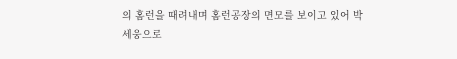의 홈런을 때려내며 홈런공장의 면모를 보이고 있어 박세웅으로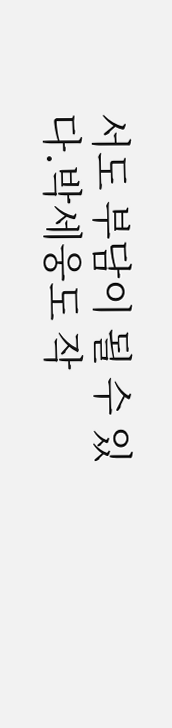서도 부담이 될 수 있다.박세웅도 작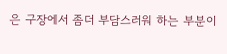은 구장에서 좀더 부담스러워 하는 부분이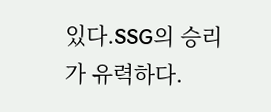있다.SSG의 승리가 유력하다.